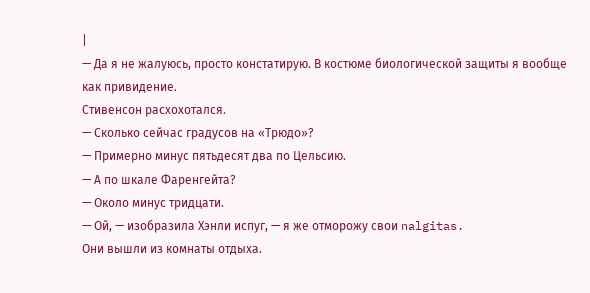|
— Да я не жалуюсь, просто констатирую. В костюме биологической защиты я вообще как привидение.
Стивенсон расхохотался.
— Сколько сейчас градусов на «Трюдо»?
— Примерно минус пятьдесят два по Цельсию.
— А по шкале Фаренгейта?
— Около минус тридцати.
— Ой, — изобразила Хэнли испуг, — я же отморожу свои nalgitas.
Они вышли из комнаты отдыха.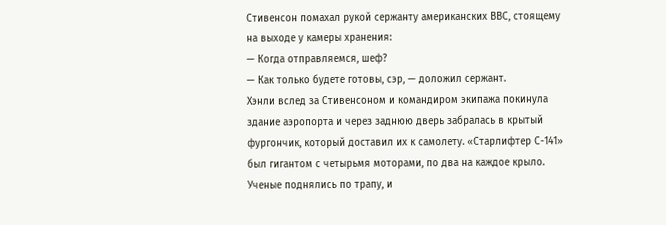Стивенсон помахал рукой сержанту американских ВВС, стоящему на выходе у камеры хранения:
— Когда отправляемся, шеф?
— Как только будете готовы, сэр, — доложил сержант.
Хэнли вслед за Стивенсоном и командиром экипажа покинула здание аэропорта и через заднюю дверь забралась в крытый фургончик, который доставил их к самолету. «Старлифтер С-141» был гигантом с четырьмя моторами, по два на каждое крыло. Ученые поднялись по трапу, и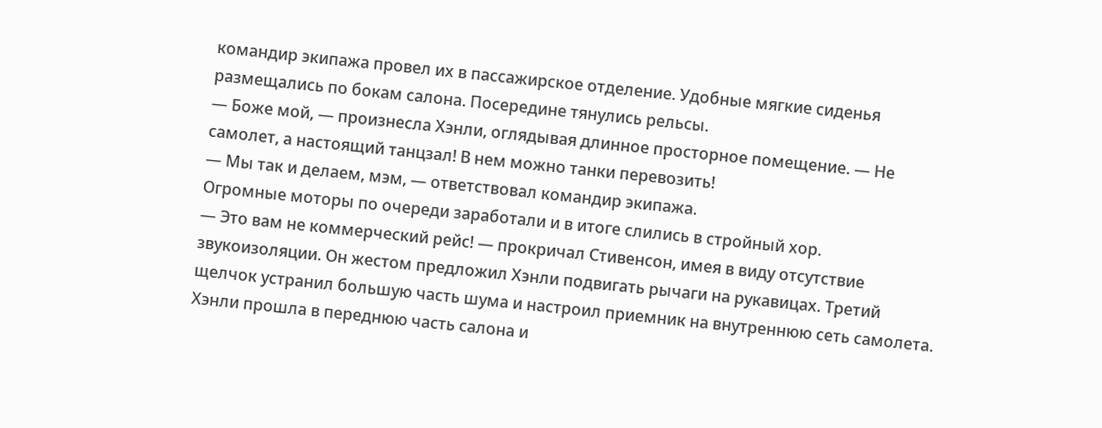командир экипажа провел их в пассажирское отделение. Удобные мягкие сиденья размещались по бокам салона. Посередине тянулись рельсы.
— Боже мой, — произнесла Хэнли, оглядывая длинное просторное помещение. — Не самолет, а настоящий танцзал! В нем можно танки перевозить!
— Мы так и делаем, мэм, — ответствовал командир экипажа.
Огромные моторы по очереди заработали и в итоге слились в стройный хор.
— Это вам не коммерческий рейс! — прокричал Стивенсон, имея в виду отсутствие звукоизоляции. Он жестом предложил Хэнли подвигать рычаги на рукавицах. Третий щелчок устранил большую часть шума и настроил приемник на внутреннюю сеть самолета.
Хэнли прошла в переднюю часть салона и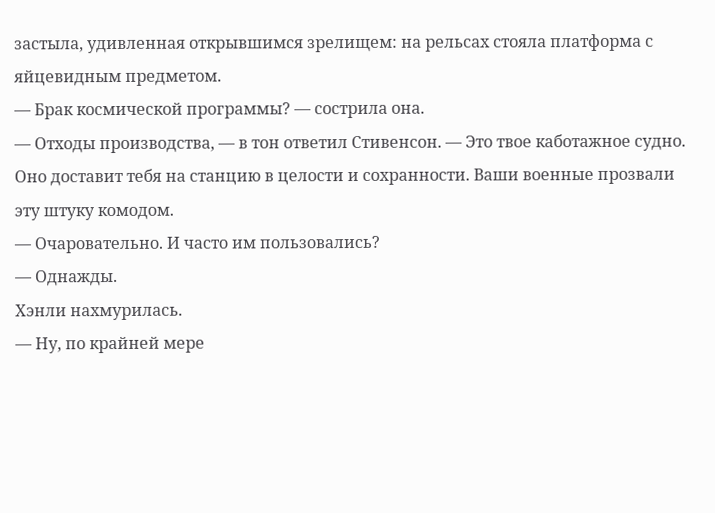застыла, удивленная открывшимся зрелищем: на рельсах стояла платформа с яйцевидным предметом.
— Брак космической программы? — сострила она.
— Отходы производства, — в тон ответил Стивенсон. — Это твое каботажное судно. Оно доставит тебя на станцию в целости и сохранности. Ваши военные прозвали эту штуку комодом.
— Очаровательно. И часто им пользовались?
— Однажды.
Хэнли нахмурилась.
— Ну, по крайней мере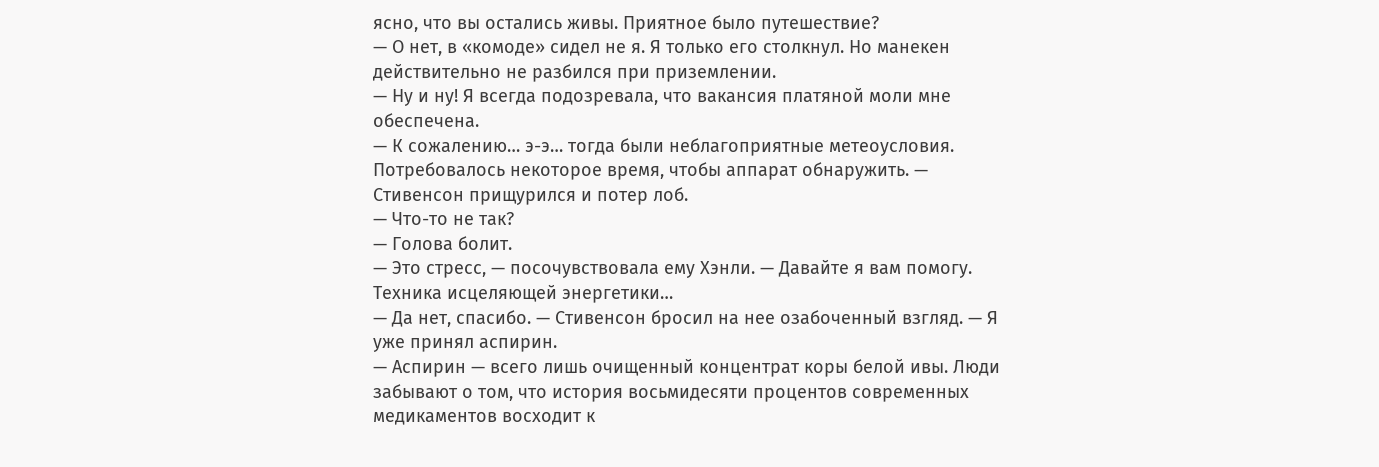ясно, что вы остались живы. Приятное было путешествие?
— О нет, в «комоде» сидел не я. Я только его столкнул. Но манекен действительно не разбился при приземлении.
— Ну и ну! Я всегда подозревала, что вакансия платяной моли мне обеспечена.
— К сожалению… э-э… тогда были неблагоприятные метеоусловия. Потребовалось некоторое время, чтобы аппарат обнаружить. — Стивенсон прищурился и потер лоб.
— Что-то не так?
— Голова болит.
— Это стресс, — посочувствовала ему Хэнли. — Давайте я вам помогу. Техника исцеляющей энергетики…
— Да нет, спасибо. — Стивенсон бросил на нее озабоченный взгляд. — Я уже принял аспирин.
— Аспирин — всего лишь очищенный концентрат коры белой ивы. Люди забывают о том, что история восьмидесяти процентов современных медикаментов восходит к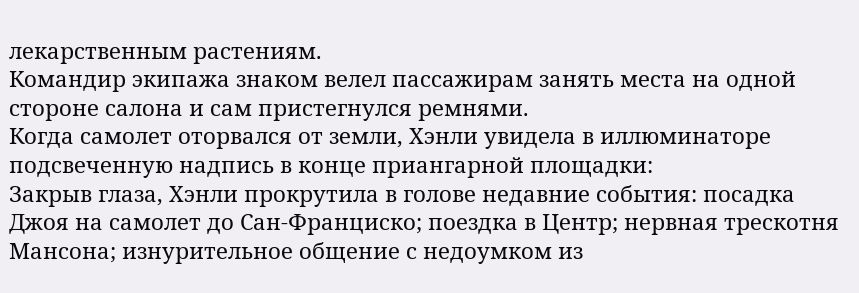лекарственным растениям.
Командир экипажа знаком велел пассажирам занять места на одной стороне салона и сам пристегнулся ремнями.
Когда самолет оторвался от земли, Хэнли увидела в иллюминаторе подсвеченную надпись в конце приангарной площадки:
Закрыв глаза, Хэнли прокрутила в голове недавние события: посадка Джоя на самолет до Сан-Франциско; поездка в Центр; нервная трескотня Мансона; изнурительное общение с недоумком из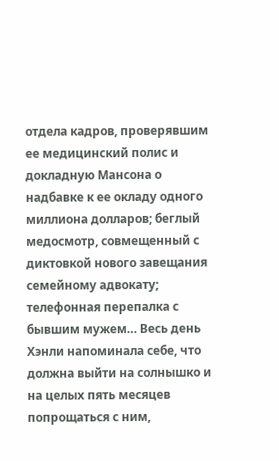отдела кадров, проверявшим ее медицинский полис и докладную Мансона о надбавке к ее окладу одного миллиона долларов; беглый медосмотр, совмещенный с диктовкой нового завещания семейному адвокату; телефонная перепалка с бывшим мужем… Весь день Хэнли напоминала себе, что должна выйти на солнышко и на целых пять месяцев попрощаться с ним,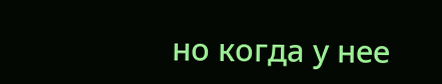но когда у нее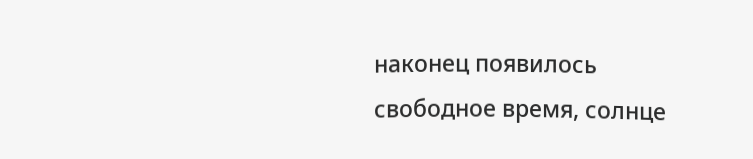наконец появилось свободное время, солнце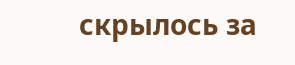скрылось за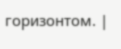горизонтом. |